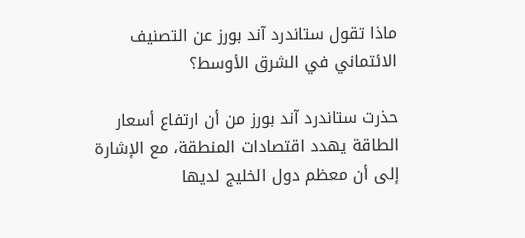ماذا تقول ستاندرد آند بورز عن التصنيف الائتماني في الشرق الأوسط؟

حذرت ستاندرد آند بورز من أن ارتفاع أسعار الطاقة يهدد اقتصادات المنطقة، مع الإشارة إلى أن معظم دول الخليج لديها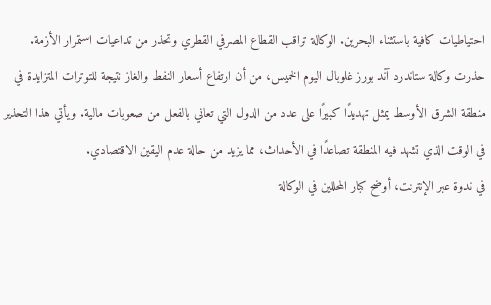احتياطيات كافية باستثناء البحرين. الوكالة تراقب القطاع المصرفي القطري وتحذر من تداعيات استمرار الأزمة.
حذرت وكالة ستاندرد آند بورز غلوبال اليوم الخميس، من أن ارتفاع أسعار النفط والغاز نتيجة للتوترات المتزايدة في منطقة الشرق الأوسط يمثل تهديدًا كبيرًا على عدد من الدول التي تعاني بالفعل من صعوبات مالية. ويأتي هذا التحذير في الوقت الذي تشهد فيه المنطقة تصاعدًا في الأحداث، مما يزيد من حالة عدم اليقين الاقتصادي.
في ندوة عبر الإنترنت، أوضح كبار المحللين في الوكالة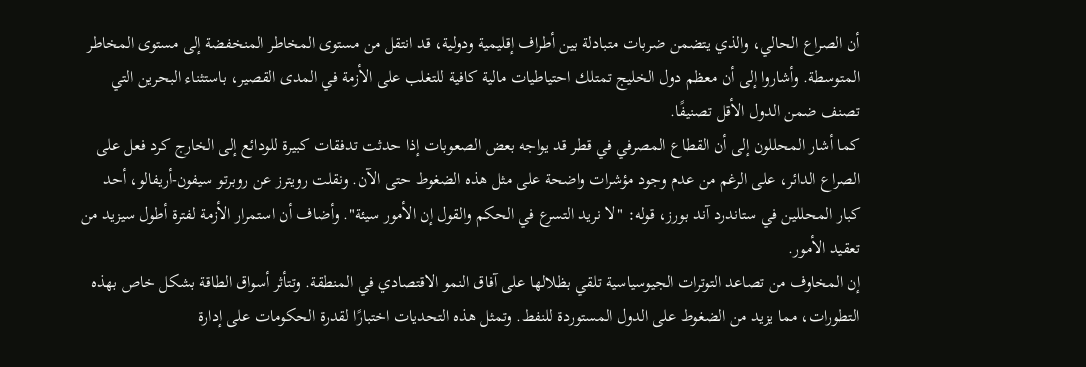أن الصراع الحالي، والذي يتضمن ضربات متبادلة بين أطراف إقليمية ودولية، قد انتقل من مستوى المخاطر المنخفضة إلى مستوى المخاطر المتوسطة. وأشاروا إلى أن معظم دول الخليج تمتلك احتياطيات مالية كافية للتغلب على الأزمة في المدى القصير، باستثناء البحرين التي تصنف ضمن الدول الأقل تصنيفًا.
كما أشار المحللون إلى أن القطاع المصرفي في قطر قد يواجه بعض الصعوبات إذا حدثت تدفقات كبيرة للودائع إلى الخارج كرد فعل على الصراع الدائر، على الرغم من عدم وجود مؤشرات واضحة على مثل هذه الضغوط حتى الآن. ونقلت رويترز عن روبرتو سيفون-أريفالو، أحد كبار المحللين في ستاندرد آند بورز، قوله: "لا نريد التسرع في الحكم والقول إن الأمور سيئة". وأضاف أن استمرار الأزمة لفترة أطول سيزيد من تعقيد الأمور.
إن المخاوف من تصاعد التوترات الجيوسياسية تلقي بظلالها على آفاق النمو الاقتصادي في المنطقة. وتتأثر أسواق الطاقة بشكل خاص بهذه التطورات، مما يزيد من الضغوط على الدول المستوردة للنفط. وتمثل هذه التحديات اختبارًا لقدرة الحكومات على إدارة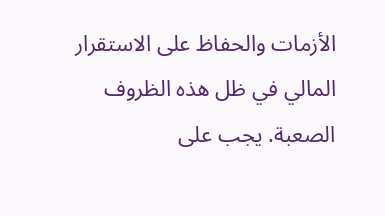الأزمات والحفاظ على الاستقرار المالي في ظل هذه الظروف الصعبة. يجب على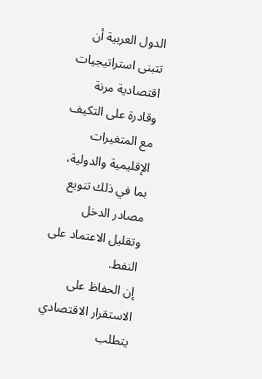الدول العربية أن تتبنى استراتيجيات اقتصادية مرنة وقادرة على التكيف مع المتغيرات الإقليمية والدولية، بما في ذلك تنويع مصادر الدخل وتقليل الاعتماد على النفط.
إن الحفاظ على الاستقرار الاقتصادي يتطلب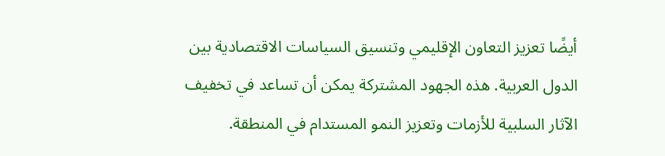أيضًا تعزيز التعاون الإقليمي وتنسيق السياسات الاقتصادية بين الدول العربية. هذه الجهود المشتركة يمكن أن تساعد في تخفيف الآثار السلبية للأزمات وتعزيز النمو المستدام في المنطقة.